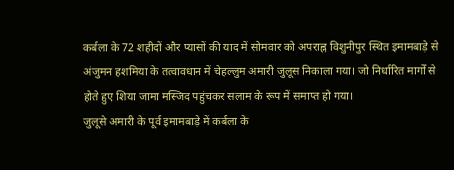कर्बला के 72 शहीदों और प्यासों की याद में सोमवार को अपराह्न विशुनीपुर स्थित इमामबाड़े से अंजुमन हशमिया के तत्वावधान में चेहल्लुम अमारी जुलूस निकाला गया। जो निर्धारित मार्गों से होते हुए शिया जामा मस्जिद पहुंचकर सलाम के रूप में समाप्त हो गया।
जुलूसे अमारी के पूर्व इमामबाड़े में कर्बला के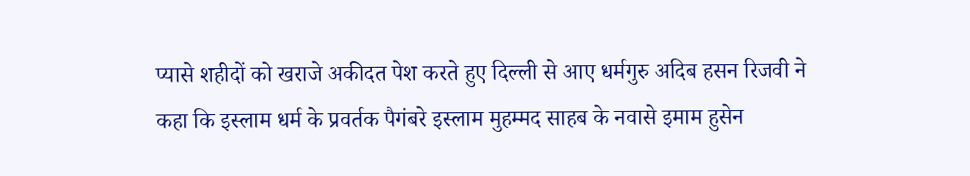प्यासे शहीदों को खराजे अकीदत पेश करते हुए दिल्ली से आए धर्मगुरु अदिब हसन रिजवी ने कहा कि इस्लाम धर्म के प्रवर्तक पैगंबरे इस्लाम मुहम्मद साहब के नवासे इमाम हुसेन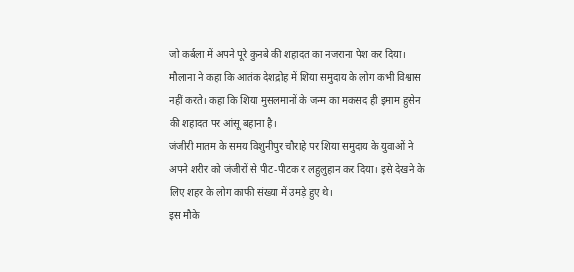जो कर्बला में अपने पूरे कुनबे की शहादत का नजराना पेश कर दिया।
मौलाना ने कहा कि आतंक देशद्रोह में शिया समुदाय के लोग कभी विश्वास नहीं करते। कहा कि शिया मुसलमानों के जन्म का मकसद ही इमाम हुसेन की शहादत पर आंसू बहाना है।
जंजीरी मातम के समय विशुनीपुर चौराहे पर शिया समुदाय के युवाओं ने अपने शरीर को जंजीरों से पीट-पीटक र लहुलुहान कर दिया। इसे देखने के लिए शहर के लोग काफी संख्या में उमड़े हुए थे।
इस मौके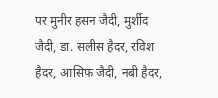पर मुनीर हसन जैदी, मुर्शीद जैदी, डा. सलीस हैदर, रविश हैदर, आसिफ जैदी, नबी हैदर,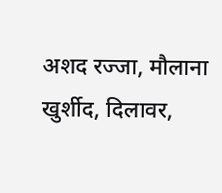अशद रज्जा, मौलाना खुर्शीद, दिलावर,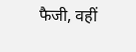फैजी, वहीं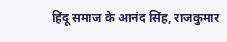हिंदू समाज के आनंद सिंह, राजकुमार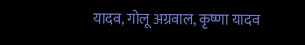यादव, गोलू अग्रवाल, कृष्णा यादव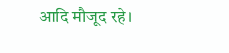आदि मौजूद रहे।